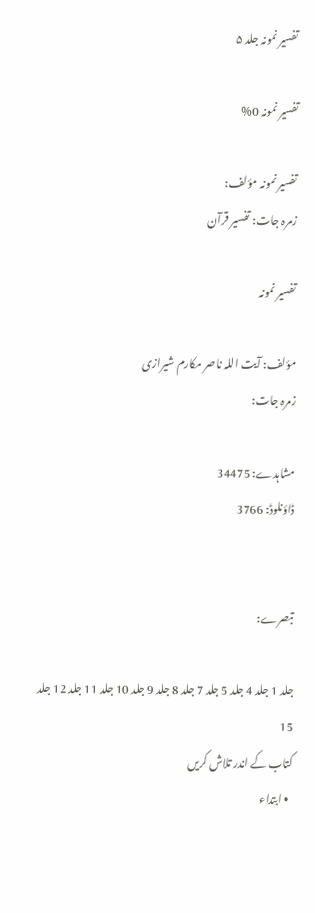تفسیر نمونہ جلد ۵

تفسیر نمونہ 0%

تفسیر نمونہ مؤلف:
زمرہ جات: تفسیر قرآن

تفسیر نمونہ

مؤلف: آیت اللہ ناصر مکارم شیرازی
زمرہ جات:

مشاہدے: 34475
ڈاؤنلوڈ: 3766


تبصرے:

جلد 1 جلد 4 جلد 5 جلد 7 جلد 8 جلد 9 جلد 10 جلد 11 جلد 12 جلد 15
کتاب کے اندر تلاش کریں
  • ابتداء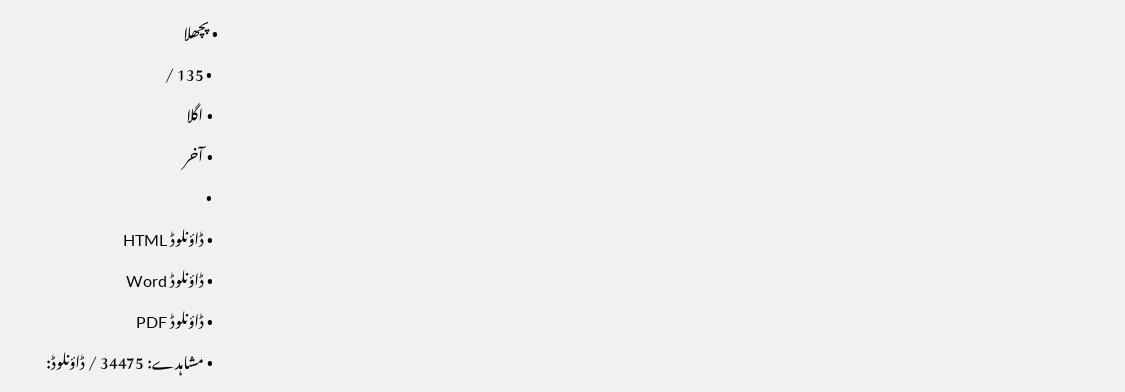• پچھلا
  • 135 /
  • اگلا
  • آخر
  •
  • ڈاؤنلوڈ HTML
  • ڈاؤنلوڈ Word
  • ڈاؤنلوڈ PDF
  • مشاہدے: 34475 / ڈاؤنلوڈ: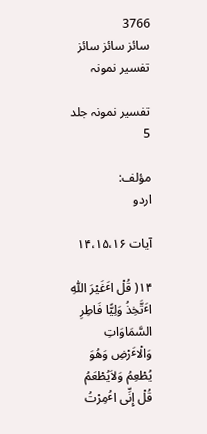3766
سائز سائز سائز
تفسیر نمونہ

تفسیر نمونہ جلد 5

مؤلف:
اردو

آیات ۱۴،۱۵،۱۶

۱۴( قُلْ اٴَغَیْرَ اللّٰهِ اٴَتَّخِذُ وَلِیًّا فَاطِرِ السَّمَاوَاتِ وَالْاٴَرْضِ وَهُوَ یُطْعِمُ وَلاَیُطْعَمُ قُلْ إِنِّی اٴُمِرْتُ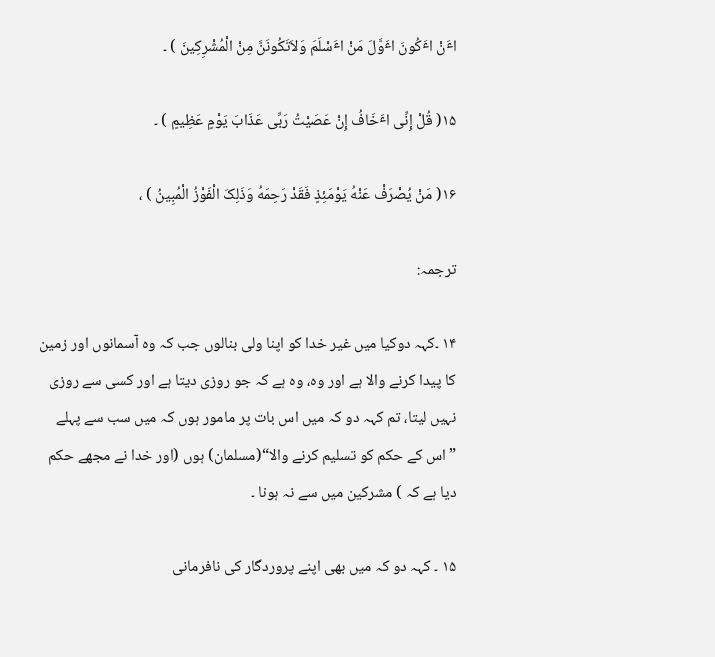اٴَنْ اٴَکُونَ اٴَوَّلَ مَنْ اٴَسْلَمَ وَلاَتَکُونَنَّ مِنْ الْمُشْرِکِینَ ) ۔

۱۵( قُلْ إِنِّی اٴَخَافُ إِنْ عَصَیْتُ رَبِّی عَذَابَ یَوْمٍ عَظِیمٍ ) ۔

۱۶( مَنْ یُصْرَفْ عَنْهُ یَوْمَئِذٍ فَقَدْ رَحِمَهُ وَذَلِکَ الْفَوْزُ الْمُبِینُ ) ،

ترجمہ:

۱۴ ۔کہہ دوکیا میں غیر خدا کو اپنا ولی بنالوں جب کہ وہ آسمانوں اور زمین کا پیدا کرنے والا ہے اور وہ، وہ ہے کہ جو روزی دیتا ہے اور کسی سے روزی نہیں لیتا، تم کہہ دو کہ میں اس بات پر مامور ہوں کہ میں سب سے پہلے ”اس کے حکم کو تسلیم کرنے والا“(مسلمان) ہوں (اور خدا نے مجھے حکم دیا ہے کہ ) مشرکین میں سے نہ ہونا ۔

۱۵ ۔ کہہ دو کہ میں بھی اپنے پروردگار کی نافرمانی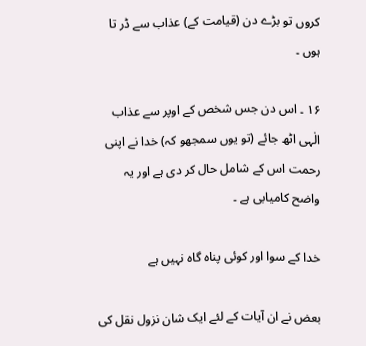کروں تو بڑے دن (قیامت کے) عذاب سے ڈر تا ہوں ۔

۱۶ ۔ اس دن جس شخص کے اوپر سے عذاب الٰہی اٹھ جائے (تو یوں سمجھو کہ) خدا نے اپنی رحمت اس کے شامل حال کر دی ہے اور یہ واضح کامیابی ہے ۔

خدا کے سوا اور کوئی پناہ گاہ نہیں ہے

بعض نے ان آیات کے لئے ایک شان نزول نقل کی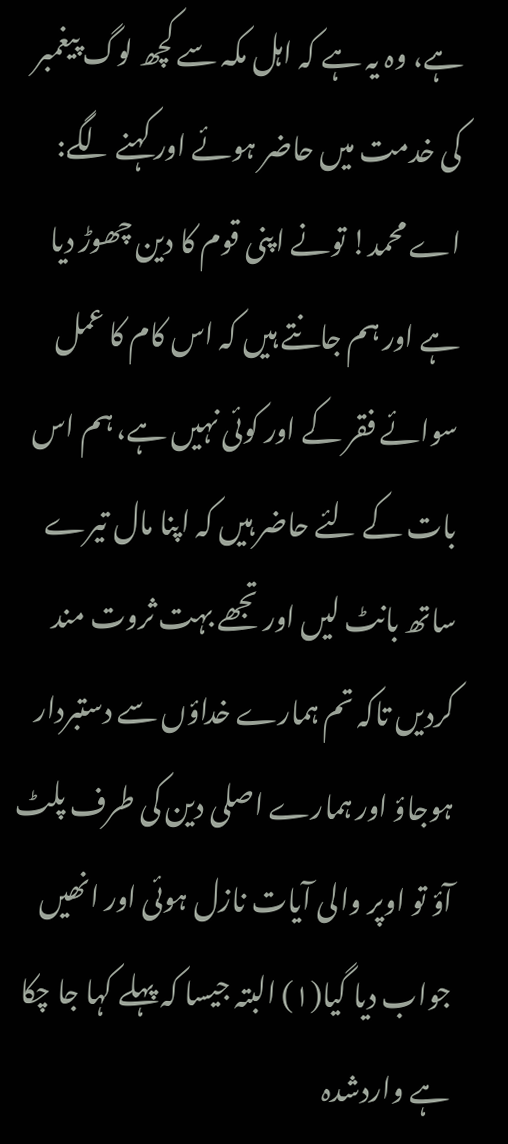ہے، وہ یہ ہے کہ اہل مکہ سے کچھ لوگ پیغمبر کی خدمت میں حاضر ہوئے اور کہنے لگے: اے محمد! تونے اپنی قوم کا دین چھوڑ دیا ہے اور ہم جانتے ہیں کہ اس کام کا عمل سوائے فقر کے اور کوئی نہیں ہے، ہم اس بات کے لئے حاضر ہیں کہ اپنا مال تیرے ساتھ بانٹ لیں اور تجھے بہت ثروت مند کردیں تاکہ تم ہمارے خداؤں سے دستبردار ہوجاؤ اور ہمارے اصلی دین کی طرف پلٹ آؤ تو اوپر والی آیات نازل ہوئی اور انھیں جواب دیا گیا(۱) البتہ جیسا کہ پہلے کہا جا چکا ہے واردشدہ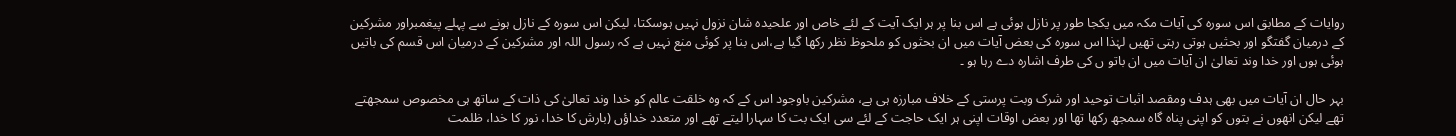روایات کے مطابق اس سورہ کی آیات مکہ میں یکجا طور پر نازل ہوئی ہے اس بنا پر ہر ایک آیت کے لئے خاص اور علحیدہ شان نزول نہیں ہوسکتا، لیکن اس سورہ کے نازل ہونے سے پہلے پیغمبراور مشرکین کے درمیان گفتگو اور بحثیں ہوتی رہتی تھیں لہٰذا اس سورہ کی بعض آیات میں ان بحثوں کو ملحوظ نظر رکھا گیا ہے،اس بنا پر کوئی منع نہیں ہے کہ رسول اللہ اور مشرکین کے درمیان اس قسم کی باتیں ہوئی ہوں اور خدا وند تعالیٰ ان آیات میں ان باتو ں کی طرف اشارہ دے رہا ہو ۔

بہر حال ان آیات میں بھی ہدف ومقصد اثبات توحید اور شرک وبت پرستی کے خلاف مبارزہ ہی ہے، مشرکین باوجود اس کے کہ وہ خلقت عالم کو خدا وند تعالیٰ کی ذات کے ساتھ ہی مخصوص سمجھتے تھے لیکن انھوں نے بتوں کو اپنی پناہ گاہ سمجھ رکھا تھا اور بعض اوقات اپنی ہر ایک حاجت کے لئے سی ایک بت کا سہارا لیتے تھے اور متعدد خداؤں (بارش کا خدا، نور کا خدا، ظلمت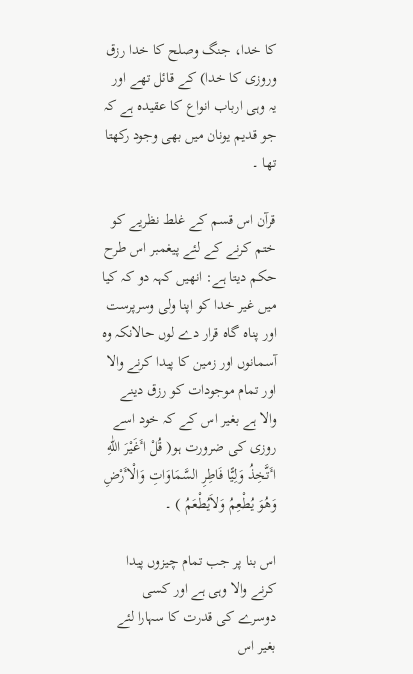کا خدا، جنگ وصلح کا خدا رزق وروزی کا خدا) کے قائل تھے اور یہ وہی ارباب انواع کا عقیدہ ہے کہ جو قدیم یونان میں بھی وجود رکھتا تھا ۔

قرآن اس قسم کے غلط نظریے کو ختم کرنے کے لئے پیغمبر اس طرح حکم دیتا ہے: انھیں کہہ دو کہ کیا میں غیر خدا کو اپنا ولی وسرپرست اور پناہ گاہ قرار دے لوں حالانکہ وہ آسمانوں اور زمین کا پیدا کرنے والا اور تمام موجودات کو رزق دینے والا ہے بغیر اس کے کہ خود اسے روزی کی ضرورت ہو( قُلْ اٴَغَیْرَ اللّٰهِ اٴَتَّخِذُ وَلِیًّا فَاطِرِ السَّمَاوَاتِ وَالْاٴَرْضِ وَهُوَ یُطْعِمُ وَلاَیُطْعَمُ ) ۔

اس بنا پر جب تمام چیزوں پیدا کرنے والا وہی ہے اور کسی دوسرے کی قدرت کا سہارا لئے بغیر اس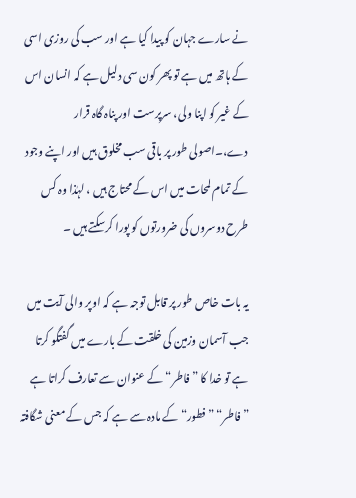نے سارے جہان کو پیدا کیا ہے اور سب کی روزی اسی کے ہاتھ میں ہے تو پھر کون سی دلیل ہے کہ انسان اس کے غیر کو اپنا ولی، سرپرست اور پناہ گاہ قرار دے،۔اصولی طور پر باقی سب مخلوق ہیں اور اپنے وجود کے تمام لمحات میں اس کے محتاج ہیں ، لہٰذا وہ کس طرح دوسروں کی ضرورتوں کو پورا کرسکتے ہیں ۔

یہ بات خاص طور پر قابل توجہ ہے کہ اوپر والی آیت میں جب آسمان وزمین کی خلقت کے بارے میں گفتگو کرتا ہے تو خدا کا ”فاطر“ کے عنوان سے تعارف کراتا ہے ”فاطر“ ”فطور“ کے مادہ سے ہے کہ جس کے معنی شگافتہ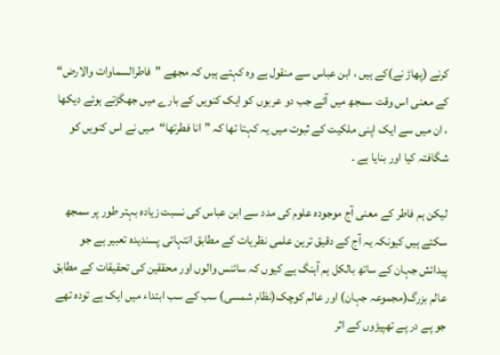کرنے (پھاڑ نے)کے ہیں ، ابن عباس سے منقول ہے وہ کہتے ہیں کہ مجھے ”فاطرالسماوات والارض“ کے معنی اس وقت سمجھ میں آئے جب دو عربوں کو ایک کنویں کے بارے میں جھگڑتے ہوئے دیکھا ، ان میں سے ایک اپنی ملکیت کے ثبوت میں یہ کہتا تھا کہ ”انا فطرتھا“میں نے اس کنویں کو شگافتہ کیا اور بنایا ہے ۔

لیکن ہم فاطر کے معنی آج موجودہ علوم کی مدد سے ابن عباس کی نسبت زیادہ بہتر طور پر سمجھ سکتے ہیں کیونکہ یہ آج کے دقیق ترین علمی نظریات کے مطابق انتہائی پسندیدہ تعبیر ہے جو پیدائش جہان کے ساتھ بالکل ہم آہنگ ہے کیوں کہ سائنس والوں اور محققین کی تحقیقات کے مطابق عالم بزرگ(مجموعہ جہان) اور عالم کوچک(نظام شمسی) سب کے سب ابتداء میں ایک ہے تودہ تھے جو پے در پے تھپیڑوں کے اثر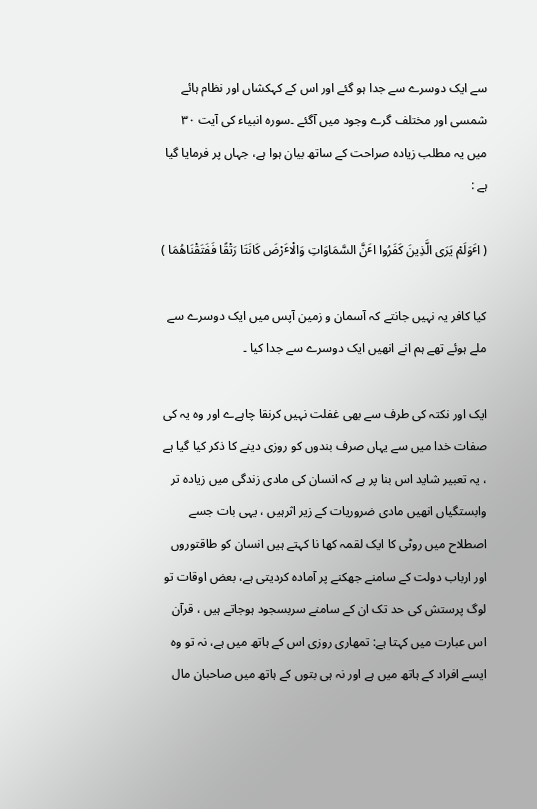سے ایک دوسرے سے جدا ہو گئے اور اس کے کہکشاں اور نظام ہائے شمسی اور مختلف گرے وجود میں آگئے ۔سورہ انبیاء کی آیت ۳۰ میں یہ مطلب زیادہ صراحت کے ساتھ بیان ہوا ہے، جہاں پر فرمایا گیا ہے :

( اٴَوَلَمْ یَرَی الَّذِینَ کَفَرُوا اٴَنَّ السَّمَاوَاتِ وَالْاٴَرْضَ کَانَتَا رَتْقًا فَفَتَقْنَاهُمَا )

کیا کافر یہ نہیں جانتے کہ آسمان و زمین آپس میں ایک دوسرے سے ملے ہوئے تھے ہم انے انھیں ایک دوسرے سے جدا کیا ۔

ایک اور نکتہ کی طرف سے بھی غفلت نہیں کرنقا چاہےے اور وہ یہ کی صفات خدا میں سے یہاں صرف بندوں کو روزی دینے کا ذکر کیا گیا ہے ، یہ تعبیر شاید اس بنا پر ہے کہ انسان کی مادی زندگی میں زیادہ تر وابستگیاں انھیں مادی ضروریات کے زیر اثرہیں ، یہی بات جسے اصطلاح میں روٹی کا ایک لقمہ کھا نا کہتے ہیں انسان کو طاقتوروں اور ارباب دولت کے سامنے جھکنے پر آمادہ کردیتی ہے، بعض اوقات تو لوگ پرستش کی حد تک ان کے سامنے سربسجود ہوجاتے ہیں ، قرآن اس عبارت میں کہتا ہے: تمھاری روزی اس کے ہاتھ میں ہے، نہ تو وہ ایسے افراد کے ہاتھ میں ہے اور نہ ہی بتوں کے ہاتھ میں صاحبان مال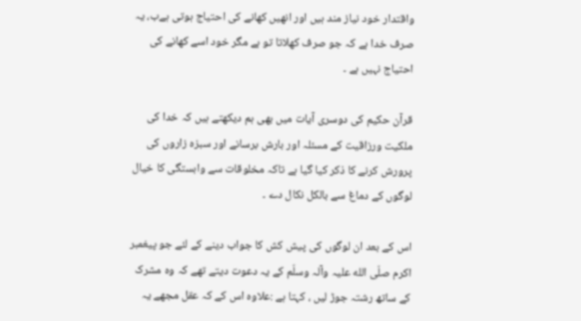واقتدار خود نیاز مند ہیں اور انھیں کھانے کی احتیاج ہوتی ہےب، یہ صرف خدا ہے کہ جو صرف کھلاتا تو ہے مگر خود اسے کھانے کی احتیاج نہیں ہے ۔

قرآن حکیم کی دوسری آیات میں بھی ہم دیکھتے ہیں کہ خدا کی ملکیت ورزاقیت کے مسئلہ اور بارش برسانے اور سبزہ زاروں کی پرورش کرنے کا ذکر کیا گیا ہے تاکہ مخلوقات سے وابستگی کا خیال لوگوں کے دماغ سے بالکل نکال دے ۔

اس کے بعد ان لوگوں کی پیش کش کا جواب دینے کے لئے جو پیغمبر اکرم صلّی الله علیہ وآلہ وسلّم کے یہ دعوت دیتے تھے کہ وہ مشرک کے ساتھ رشتہ جوڑ لیں ، کہتا ہے :علاوہ اس کے کہ عقل مجھے یہ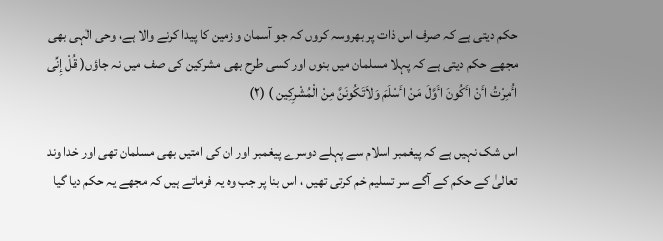حکم دیتی ہے کہ صرف اس ذات پر بھروسہ کروں کہ جو آسمان و زمین کا پیدا کرنے والا ہے، وحی الٰہی بھی مجھے حکم دیتی ہے کہ پہلا مسلمان میں بنوں اور کسی طرح بھی مشرکین کی صف میں نہ جاؤں( قُلْ إِنِّی اٴُمِرْتُ اٴَنْ اٴَکُونَ اٴَوَّلَ مَنْ اٴَسْلَمَ وَلاَتَکُونَنَّ مِنْ الْمُشْرِکِین ) (۲)

اس شک نہیں ہے کہ پیغمبر اسلام سے پہلے دوسرے پیغمبر اور ان کی امتیں بھی مسلمان تھی اور خدا وند تعالیٰ کے حکم کے آگے سر تسلیم خم کرتی تھیں ، اس بنا پر جب وہ یہ فرماتے ہیں کہ مجھے یہ حکم دیا گیا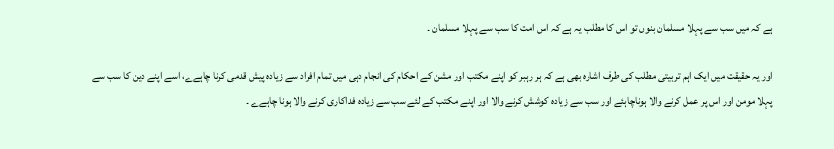ہے کہ میں سب سے پہلا مسلمان بنوں تو اس کا مطلب یہ ہے کہ اس امت کا سب سے پہلا مسلمان ۔

اور یہ حقیقت میں ایک اہم تربیتی مطلب کی طرف اشارہ بھی ہے کہ ہر رہبر کو اپنے مکتب اور مشن کے احکام کی انجام دہی میں تمام افراد سے زیادہ پیش قدمی کرنا چاہےے، اسے اپنے دین کا سب سے پہلا مومن اور اس پر عمل کرنے والا ہوناچاہئے اور سب سے زیادہ کوشش کرنے والا اور اپنے مکتب کے لئے سب سے زیادہ فداکاری کرنے والا ہونا چاہےے ۔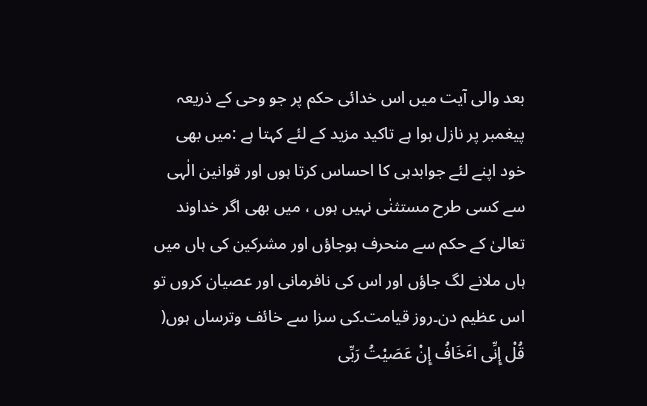بعد والی آیت میں اس خدائی حکم پر جو وحی کے ذریعہ پیغمبر پر نازل ہوا ہے تاکید مزید کے لئے کہتا ہے :میں بھی خود اپنے لئے جوابدہی کا احساس کرتا ہوں اور قوانین الٰہی سے کسی طرح مستثنٰی نہیں ہوں ، میں بھی اگر خداوند تعالیٰ کے حکم سے منحرف ہوجاؤں اور مشرکین کی ہاں میں ہاں ملانے لگ جاؤں اور اس کی نافرمانی اور عصیان کروں تو اس عظیم دن۔روز قیامت۔کی سزا سے خائف وترساں ہوں( قُلْ إِنِّی اٴَخَافُ إِنْ عَصَیْتُ رَبِّی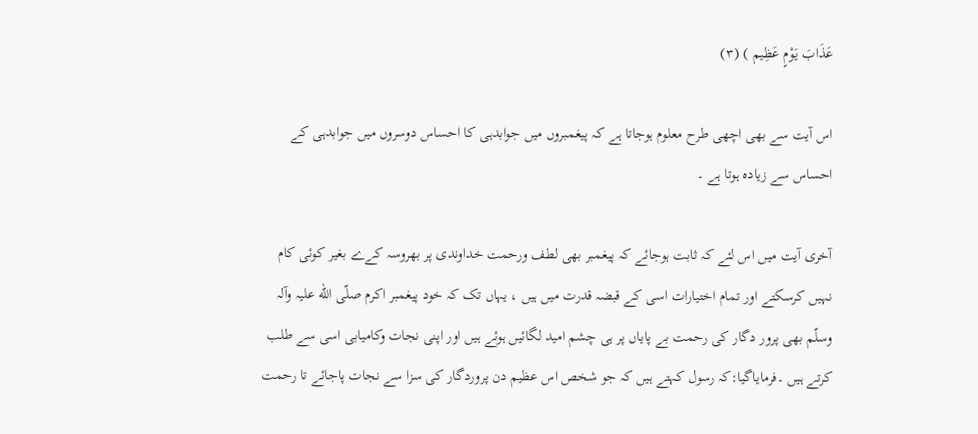عَذَابَ یَوْمٍ عَظِیم ) (۳)

اس آیت سے بھی اچھی طرح معلوم ہوجاتا ہے کہ پیغمبروں میں جوابدہی کا احساس دوسروں میں جوابدہی کے احساس سے زیادہ ہوتا ہے ۔

آخری آیت میں اس لئے کہ ثابت ہوجائے کہ پیغمبر بھی لطف ورحمت خداوندی پر بھروسہ کےے بغیر کوئی کام نہیں کرسکتے اور تمام اختیارات اسی کے قبضہ قدرت میں ہیں ، یہاں تک کہ خود پیغمبر اکرم صلّی الله علیہ وآلہ وسلّم بھی پرور دگار کی رحمت بے پایاں پر ہی چشم امید لگائیں ہوئے ہیں اور اپنی نجات وکامیابی اسی سے طلب کرتے ہیں ۔فرمایاگیا:کہ رسول کہتے ہیں کہ جو شخص اس عظیم دن پروردگار کی سزا سے نجات پاجائے تا رحمت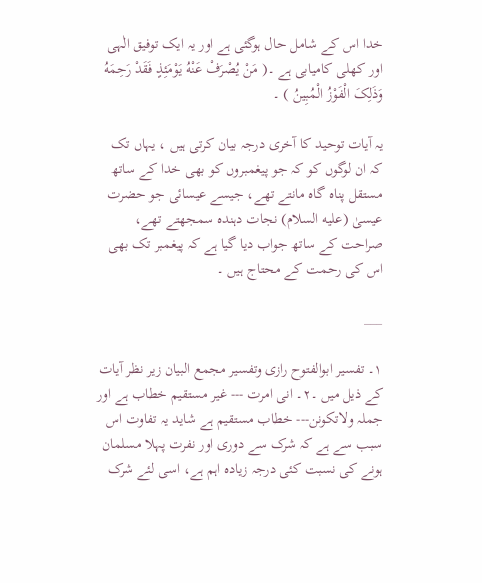خدا اس کے شامل حال ہوگئی ہے اور یہ ایک توفیق الٰہی اور کھلی کامیابی ہے ۔( مَنْ یُصْرَفْ عَنْهُ یَوْمَئِذٍ فَقَدْ رَحِمَهُ وَذَلِکَ الْفَوْزُ الْمُبِینُ ) ۔

یہ آیات توحید کا آخری درجہ بیان کرتی ہیں ، یہاں تک کہ ان لوگوں کو کہ جو پیغمبروں کو بھی خدا کے ساتھ مستقل پناہ گاہ مانتے تھے، جیسے عیسائی جو حضرت عیسیٰ (علیه السلام) نجات دہندہ سمجھتے تھے، صراحت کے ساتھ جواب دیا گیا ہے کہ پیغمبر تک بھی اس کی رحمت کے محتاج ہیں ۔

___

۱۔ تفسیر ابوالفتوح رازی وتفسیر مجمع البیان زیر نظر آیات کے ذیل میں ۔۲۔ انی امرت --- غیر مستقیم خطاب ہے اور جملہ ولاتکونن--- خطاب مستقیم ہے شاید یہ تفاوت اس سبب سے ہے کہ شرک سے دوری اور نفرت پہلا مسلمان ہونے کی نسبت کئی درجہ زیادہ اہم ہے، اسی لئے شرک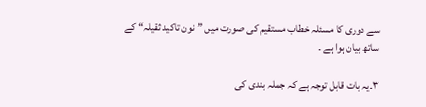سے دوری کا مسئلہ خطاب مستقیم کی صورت میں ”نون تاکید ثقیلہ“ کے ساتھ بیان ہوا ہے ۔

۳۔یہ بات قابل توجہ ہے کہ جملہ بندی کی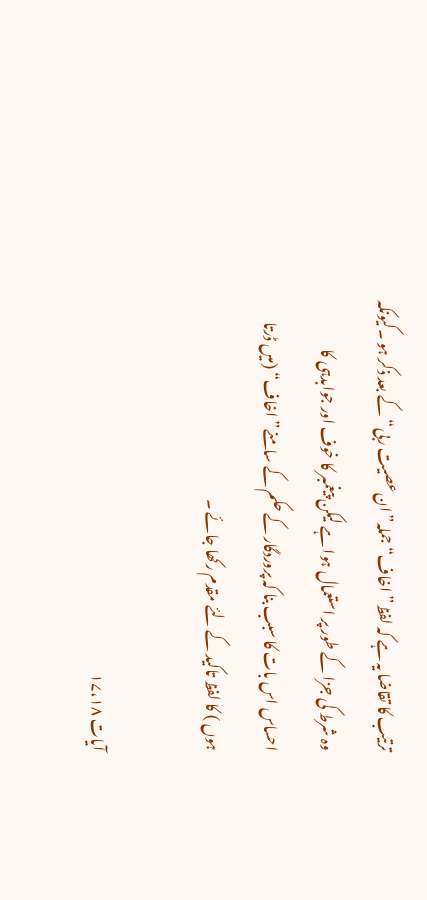ترتیب کا تقاضا یہ ہے کہ لفظ”اخاف“ جملہ”ان عصیت ربی“ کے بعد ذکر ہو ۔کیونکہ وہ شرط کی جزا کے طور پر استعمال ہوا ہے لیکن پیغمبر کا خوف اور جوابدہی کا احساس اس بات کا سبب بنا کہ پروردگار کے حکم کے سامنے”اخاف“ (میں ڈرتا ہوں ) کا لفظ تاکید کے لئے مقدم رکھا جائے ۔

آیات ۱۷،۱۸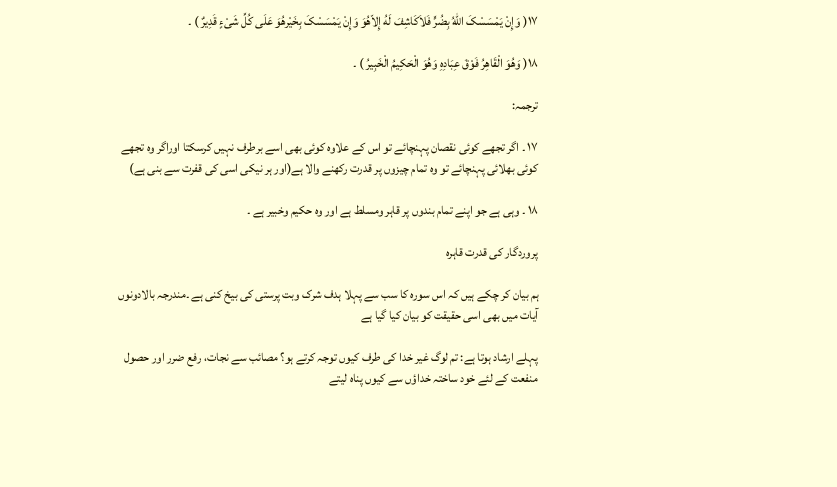۱۷( وَإِنْ یَمْسَسْکَ اللّٰهُ بِضُرٍّ فَلاَکَاشِفَ لَهُ إِلاّهُوَ وَإِنْ یَمْسَسْکَ بِخَیْرهُوَ عَلَی کُلِّ شَیْءٍ قَدِیرٌ ) ۔

۱۸( وَهُوَ الْقَاهِرُ فَوْقَ عِبَادِهِ وَهُوَ الْحَکِیمُ الْخَبِیرُ ) ۔

ترجمہ:

۱۷ ۔ اگر تجھے کوئی نقصان پہنچائے تو اس کے علاوہ کوئی بھی اسے برطرف نہیں کرسکتا اوراگر وہ تجھے کوئی بھلائی پہنچائے تو وہ تمام چیزوں پر قدرت رکھنے والا ہے(اور ہر نیکی اسی کی قفرت سے بنی ہے)

۱۸ ۔ وہی ہے جو اپنے تمام بندوں پر قاہر ومسلط ہے اور وہ حکیم وخبیر ہے ۔

پروردگار کی قدرت قاہرہ

ہم بیان کر چکے ہیں کہ اس سورہ کا سب سے پہلا ہدف شرک وبت پرستی کی بیخ کنی ہے ۔مندرجہ بالادونوں آیات میں بھی اسی حقیقت کو بیان کیا گیا ہے

پہلے ارشاد ہوتا ہے: تم لوگ غیر خدا کی طرف کیوں توجہ کرتے ہو؟ مصائب سے نجات، رفع ضرر اور حصول منفعت کے لئے خود ساختہ خداؤں سے کیوں پناہ لیتے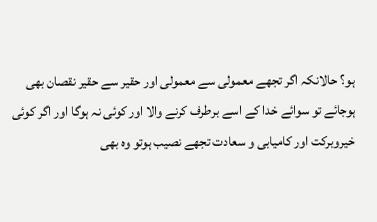ہو؟ حالانکہ اگر تجھے معمولی سے معمولی اور حقیر سے حقیر نقصان بھی ہوجائے تو سوائے خدا کے اسے برطرف کرنے والا اور کوئی نہ ہوگا اور اگر کوئی خیروبرکت اور کامیابی و سعادت تجھے نصیب ہوتو وہ بھی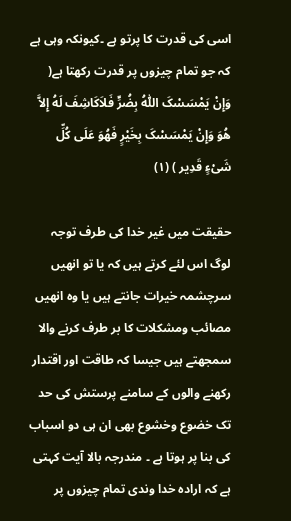اسی کی قدرت کا پرتو ہے ۔کیونکہ وہی ہے کہ جو تمام چیزوں پر قدرت رکھتا ہے( وَإِنْ یَمْسَسْکَ اللّٰهُ بِضُرٍّ فَلاَکَاشِفَ لَهُ إِلاَّ هُوَ وَإِنْ یَمْسَسْکَ بِخَیْرٍ فَهُوَ عَلَی کُلِّ شَیْءٍ قَدِیر ) (۱)

حقیقت میں غیر خدا کی طرف توجہ لوگ اس لئے کرتے ہیں کہ یا تو انھیں سرچشمہ خیرات جانتے ہیں یا وہ انھیں مصائب ومشکلات کا بر طرف کرنے والا سمجھتے ہیں جیسا کہ طاقت اور اقتدار رکھنے والوں کے سامنے پرستش کی حد تک خضوع وخشوع بھی ان ہی دو اسباب کی بنا پر ہوتا ہے ۔ مندرجہ بالا آیت کہتی ہے کہ ارادہ خدا وندی تمام چیزوں پر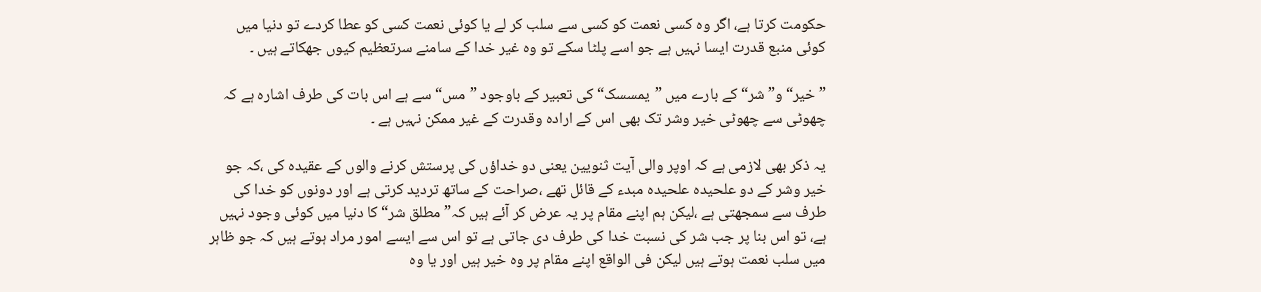حکومت کرتا ہے، اگر وہ کسی نعمت کو کسی سے سلب کر لے یا کوئی نعمت کسی کو عطا کردے تو دنیا میں کوئی منبع قدرت ایسا نہیں ہے جو اسے پلٹا سکے تو وہ غیر خدا کے سامنے سرتعظیم کیوں جھکاتے ہیں ۔

”خیر“ و”شر“ کے بارے میں ”یمسسک“ کی تعبیر کے باوجود ”مس“ سے ہے اس بات کی طرف اشارہ ہے کہ چھوٹی سے چھوٹی خیر وشر تک بھی اس کے ارادہ وقدرت کے غیر ممکن نہیں ہے ۔

یہ ذکر بھی لازمی ہے کہ اوپر والی آیت ثنویین یعنی دو خداؤں کی پرستش کرنے والوں کے عقیدہ کی ،کہ جو خیر وشر کے دو علحیدہ علحیدہ مبدء کے قائل تھے ،صراحت کے ساتھ تردید کرتی ہے اور دونوں کو خدا کی طرف سے سمجھتی ہے ،لیکن ہم اپنے مقام پر یہ عرض کر آئے ہیں کہ”مطلق شر“ کا دنیا میں کوئی وجود نہیں ہے، تو اس بنا پر جب شر کی نسبت خدا کی طرف دی جاتی ہے تو اس سے ایسے امور مراد ہوتے ہیں کہ جو ظاہر میں سلب نعمت ہوتے ہیں لیکن فی الواقع اپنے مقام پر وہ خیر ہیں اور یا وہ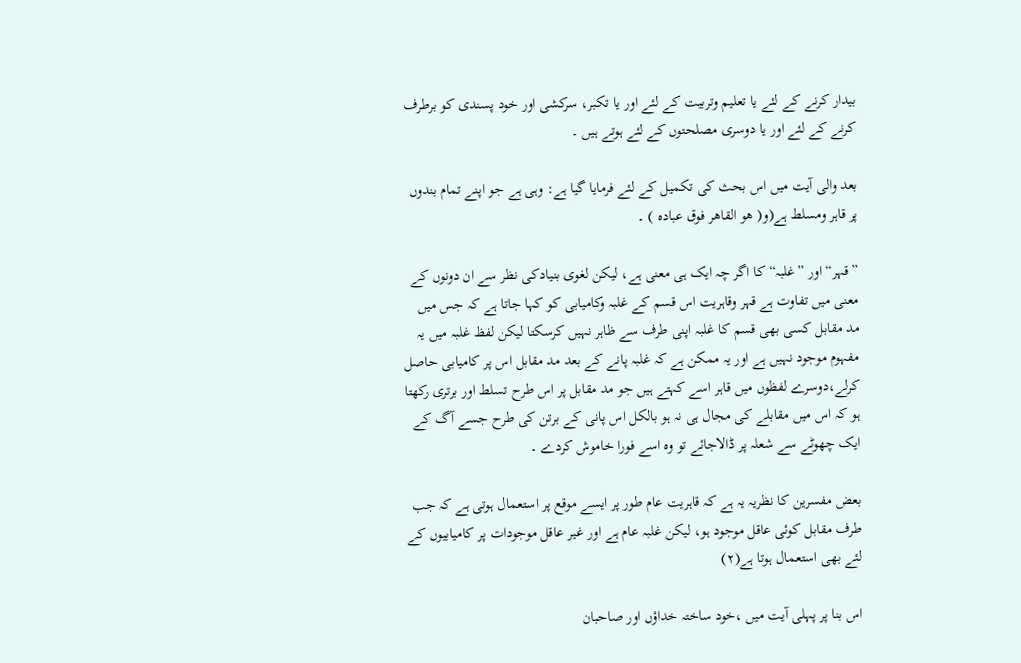بیدار کرنے کے لئے یا تعلیم وتربیت کے لئے اور یا تکبر، سرکشی اور خود پسندی کو برطرف کرنے کے لئے اور یا دوسری مصلحتوں کے لئے ہوتے ہیں ۔

بعد والی آیت میں اس بحث کی تکمیل کے لئے فرمایا گیا ہے: وہی ہے جو اپنے تمام بندوں پر قاہر ومسلط ہے(و( هو القاهر فوق عباده ) ۔

”قہر“ اور ”غلبہ“ کا اگر چہ ایک ہی معنی ہے، لیکن لغوی بنیادکی نظر سے ان دونوں کے معنی میں تفاوت ہے قہر وقاہریت اس قسم کے غلبہ وکامیابی کو کہا جاتا ہے کہ جس میں مد مقابل کسی بھی قسم کا غلبہ اپنی طرف سے ظاہر نہیں کرسکتا لیکن لفظ غلبہ میں یہ مفہوم موجود نہیں ہے اور یہ ممکن ہے کہ غلبہ پانے کے بعد مد مقابل اس پر کامیابی حاصل کرلے،دوسرے لفظوں میں قاہر اسے کہتے ہیں جو مد مقابل پر اس طرح تسلط اور برتری رکھتا ہو کہ اس میں مقابلے کی مجال ہی نہ ہو بالکل اس پانی کے برتن کی طرح جسے آگ کے ایک چھوٹے سے شعلہ پر ڈالاجائے تو وہ اسے فورا خاموش کردے ۔

بعض مفسرین کا نظریہ یہ ہے کہ قاہریت عام طور پر ایسے موقع پر استعمال ہوتی ہے کہ جب طرف مقابل کوئی عاقل موجود ہو، لیکن غلبہ عام ہے اور غیر عاقل موجودات پر کامیابیوں کے لئے بھی استعمال ہوتا ہے(۲)

اس بنا پر پہلی آیت میں ،خود ساختہ خداؤں اور صاحبان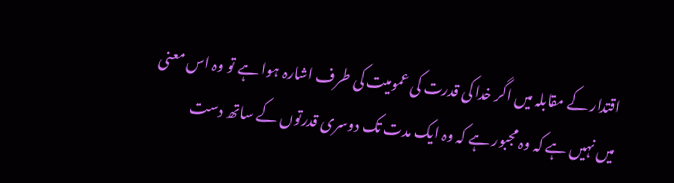اقتدار کے مقابلہ میں اگر خدا کی قدرت کی عمومیت کی طرف اشارہ ہوا ہے تو وہ اس معنی میں نہیں ہے کہ وہ مجبور ہے کہ وہ ایک مدت تک دوسری قدرتوں کے ساتھ دست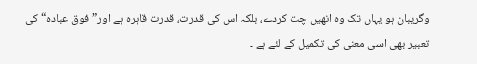وگریبان ہو یہاں تک وہ انھیں چت کردے، بلکہ اس کی قدرت، قدرت قاہرہ ہے اور”فوق عبادہ“ کی تعبیر بھی اسی معنی کی تکمیل کے لئے ہے ۔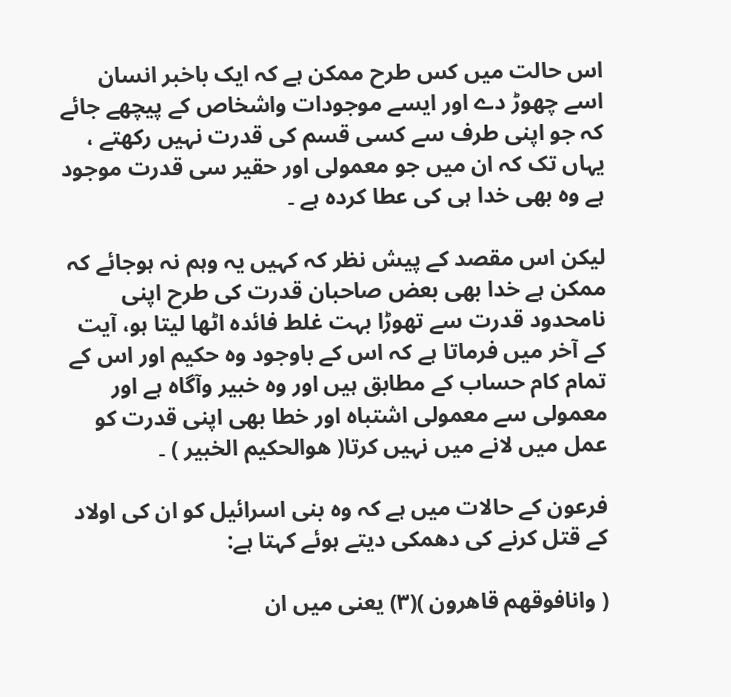اس حالت میں کس طرح ممکن ہے کہ ایک باخبر انسان اسے چھوڑ دے اور ایسے موجودات واشخاص کے پیچھے جائے کہ جو اپنی طرف سے کسی قسم کی قدرت نہیں رکھتے ، یہاں تک کہ ان میں جو معمولی اور حقیر سی قدرت موجود ہے وہ بھی خدا ہی کی عطا کردہ ہے ۔

لیکن اس مقصد کے پیش نظر کہ کہیں یہ وہم نہ ہوجائے کہ ممکن ہے خدا بھی بعض صاحبان قدرت کی طرح اپنی نامحدود قدرت سے تھوڑا بہت غلط فائدہ اٹھا لیتا ہو، آیت کے آخر میں فرماتا ہے کہ اس کے باوجود وہ حکیم اور اس کے تمام کام حساب کے مطابق ہیں اور وہ خبیر وآگاہ ہے اور معمولی سے معمولی اشتباہ اور خطا بھی اپنی قدرت کو عمل میں لانے میں نہیں کرتا( هوالحکیم الخبیر ) ۔

فرعون کے حالات میں ہے کہ وہ بنی اسرائیل کو ان کی اولاد کے قتل کرنے کی دھمکی دیتے ہوئے کہتا ہے:

( وانافوقهم قاهرون )(۳) یعنی میں ان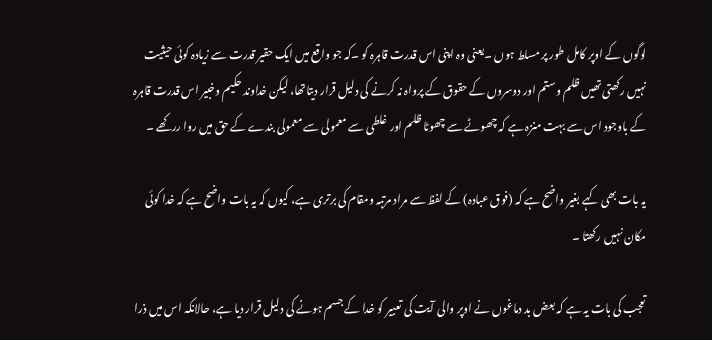لوگوں کے اوپر کامل طور پر مسلط ہوں ۔یعنی وہ اپنی اس قدرت قاہرہ کو ۔کہ جو واقع میں ایک حقیر قدرت سے زیادہ کوئی حیثیت نہیں رکھتی تھیں ظلم وستم اور دوسروں کے حقوق کے پرواہ نہ کرنے کی دلیل قرار دیتاتھا، لیکن خداوند حکیم وخبیر اس قدرت قاہرہ کے باوجود اس سے بہت منزہ ہے کہ چھوٹے سے چھوٹا ظلم اور غلطی سے معمولی سے معمولی بندے کے حق میں روا ررکھے ۔

یہ بات بھی کہے بغیر واضح ہے کہ (فوق عبادہ) کے لفظ سے مراد مرتبہ ومقام کی برتری ہے، کیوں کہ یہ بات واضح ہے کہ خدا کوئی مکان نہیں رکھتا ۔

تعجب کی بات یہ ہے کہ بعض بد دماغوں نے اوپر والی آیت کی تعبیر کو خدا کے جسم ہونے کی دلیل قرار دیا ہے، حالانکہ اس میں ذرا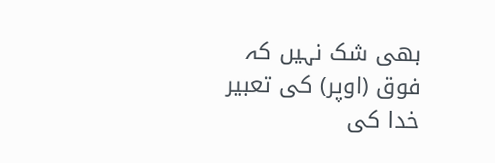بھی شک نہیں کہ فوق (اوپر) کی تعبیر خدا کی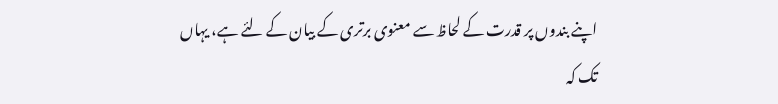اپنے بندوں پر قدرت کے لحاظ سے معنوی برتری کے بیان کے لئے ہے، یہاں تک کہ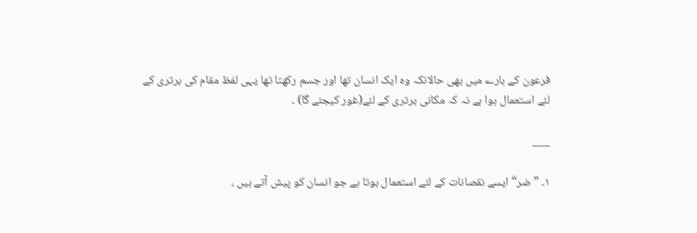فرعون کے بارے میں بھی حالانکہ وہ ایک انسان تھا اور جسم رکھتا تھا یہی لفظ مقام کی برتری کے لئے استعمال ہوا ہے نہ کہ مکانی برتری کے لئے(غور کیجئے گا) ۔

___

۱۔ ”ضر“ ایسے نقصانات کے لئے استعمال ہوتا ہے جو انسان کو پیش آتے ہیں ،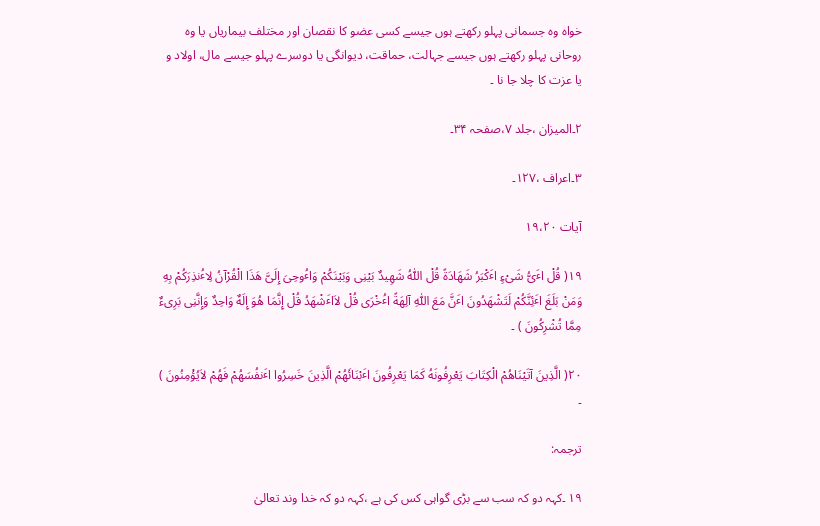خواہ وہ جسمانی پہلو رکھتے ہوں جیسے کسی عضو کا نقصان اور مختلف بیماریاں یا وہ روحانی پہلو رکھتے ہوں جیسے جہالت، حماقت، دیوانگی یا دوسرے پہلو جیسے مال، اولاد و یا عزت کا چلا جا نا ۔

۲۔المیزان ،جلد ۷،صفحہ ۳۴۔

۳۔اعراف ،۱۲۷۔

آیات ۱۹،۲۰

۱۹( قُلْ اٴَیُّ شَیْءٍ اٴَکْبَرُ شَهَادَةً قُلْ اللّٰهُ شَهِیدٌ بَیْنِی وَبَیْنَکُمْ وَاٴُوحِیَ إِلَیَّ هَذَا الْقُرْآنُ لِاٴُنذِرَکُمْ بِهِ وَمَنْ بَلَغَ اٴَئِنَّکُمْ لَتَشْهَدُونَ اٴَنَّ مَعَ اللّٰهِ آلِهَةً اٴُخْرَی قُلْ لاَاٴَشْهَدُ قُلْ إِنَّمَا هُوَ إِلَهٌ وَاحِدٌ وَإِنَّنِی بَرِیءٌ مِمَّا تُشْرِکُونَ ) ۔

۲۰( الَّذِینَ آتَیْنَاهُمْ الْکِتَابَ یَعْرِفُونَهُ کَمَا یَعْرِفُونَ اٴَبْنَائَهُمْ الَّذِینَ خَسِرُوا اٴَنفُسَهُمْ فَهُمْ لاَیُؤْمِنُونَ ) ۔

ترجمہ:

۱۹ ۔کہہ دو کہ سب سے بڑی گواہی کس کی ہے ،کہہ دو کہ خدا وند تعالیٰ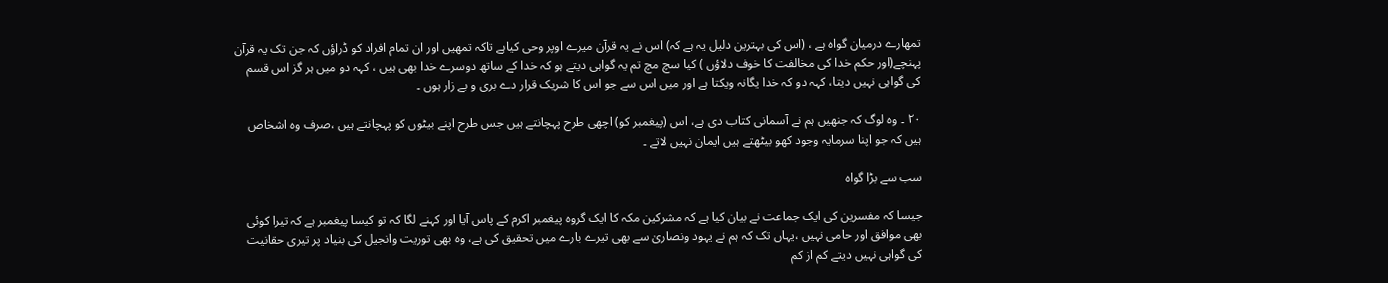تمھارے درمیان گواہ ہے ، (اس کی بہترین دلیل یہ ہے کہ) اس نے یہ قرآن میرے اوپر وحی کیاہے تاکہ تمھیں اور ان تمام افراد کو ڈراؤں کہ جن تک یہ قرآن پہنچے(اور حکم خدا کی مخالفت کا خوف دلاؤں ) کیا سچ مچ تم یہ گواہی دیتے ہو کہ خدا کے ساتھ دوسرے خدا بھی ہیں ، کہہ دو میں ہر گز اس قسم کی گواہی نہیں دیتا، کہہ دو کہ خدا یگانہ ویکتا ہے اور میں اس سے جو اس کا شریک قرار دے بری و بے زار ہوں ۔

۲۰ ۔ وہ لوگ کہ جنھیں ہم نے آسمانی کتاب دی ہے، اس (پیغمبر کو) اچھی طرح پہچانتے ہیں جس طرح اپنے بیٹوں کو پہچانتے ہیں ،صرف وہ اشخاص ہیں کہ جو اپنا سرمایہ وجود کھو بیٹھتے ہیں ایمان نہیں لاتے ۔

سب سے بڑا گواہ

جیسا کہ مفسرین کی ایک جماعت نے بیان کیا ہے کہ مشرکین مکہ کا ایک گروہ پیغمبر اکرم کے پاس آیا اور کہنے لگا کہ تو کیسا پیغمبر ہے کہ تیرا کوئی بھی موافق اور حامی نہیں ،یہاں تک کہ ہم نے یہود ونصاریٰ سے بھی تیرے بارے میں تحقیق کی ہے، وہ بھی توریت وانجیل کی بنیاد پر تیری حقانیت کی گواہی نہیں دیتے کم از کم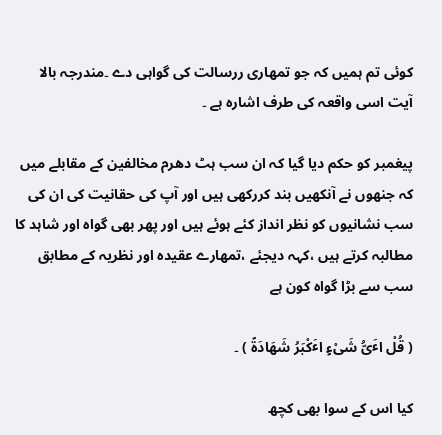کوئی تم ہمیں کہ جو تمھاری ررسالت کی گواہی دے ۔مندرجہ بالا آیت اسی واقعہ کی طرف اشارہ ہے ۔

پیغمبر کو حکم دیا گیا کہ ان سب ہٹ دھرم مخالفین کے مقابلے میں کہ جنھوں نے آنکھیں بند کررکھی ہیں اور آپ کی حقانیت کی ان کی سب نشانیوں کو نظر انداز کئے ہوئے ہیں اور پھر بھی گواہ اور شاہد کا مطالبہ کرتے ہیں ،کہہ دیجئے ،تمھارے عقیدہ اور نظریہ کے مطابق سب سے بڑا گواہ کون ہے

( قُلْ اٴَیُّ شَیْءٍ اٴَکْبَرُ شَهَادَةً ) ۔

کیا اس کے سوا بھی کچھ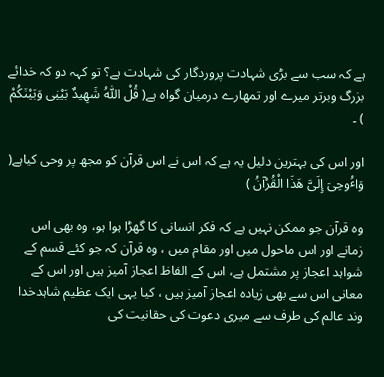ہے کہ سب سے بڑی شہادت پروردگار کی شہادت ہے؟ تو کہہ دو کہ خدائے بزرگ وبرتر میرے اور تمھارے درمیان گواہ ہے( قُلْ اللّٰهُ شَهِیدٌ بَیْنِی وَبَیْنَکُمْ ) ۔

اور اس کی بہترین دلیل یہ ہے کہ اس نے اس قرآن کو مجھ پر وحی کیاہے( وَاٴُوحِیَ إِلَیَّ هَذَا الْقُرْآنُ )

وہ قرآن جو ممکن نہیں ہے کہ فکر انسانی کا گھڑا ہوا ہو، وہ بھی اس زمانے اور اس ماحول میں اور مقام میں ، وہ قرآن کہ جو کئے قسم کے شواہد اعجاز پر مشتمل ہے، اس کے الفاظ اعجاز آمیز ہیں اور اس کے معانی اس سے بھی زیادہ اعجاز آمیز ہیں ، کیا یہی ایک عظیم شاہدخدا وند عالم کی طرف سے میری دعوت کی حقانیت کی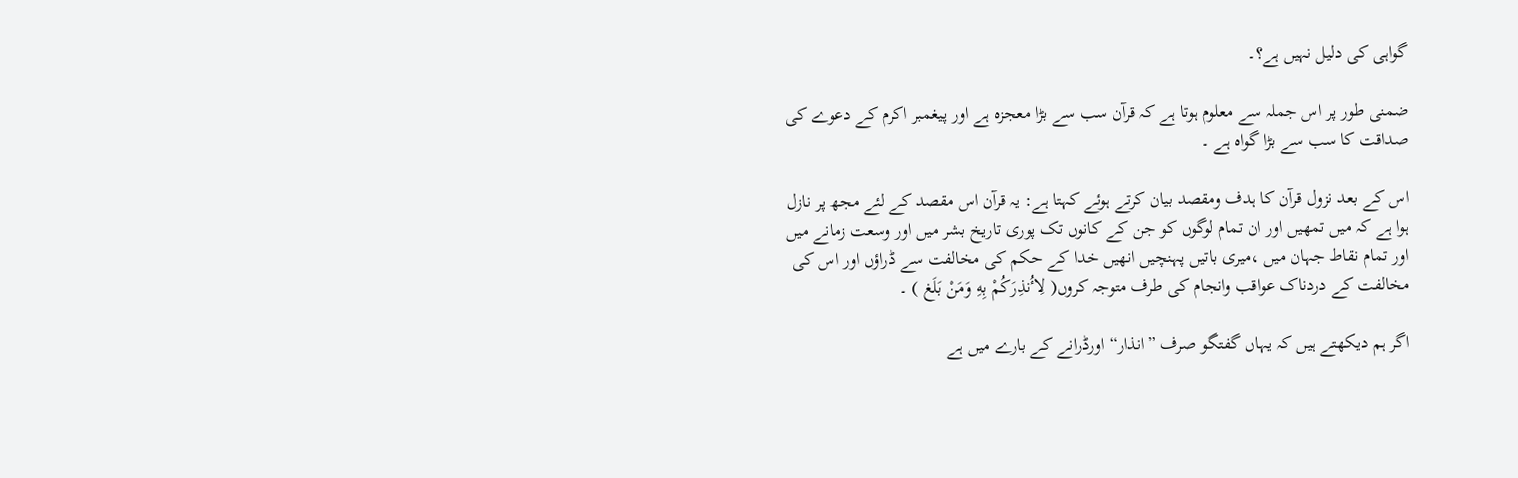گواہی کی دلیل نہیں ہے؟۔

ضمنی طور پر اس جملہ سے معلوم ہوتا ہے کہ قرآن سب سے بڑا معجزہ ہے اور پیغمبر اکرم کے دعوے کی صداقت کا سب سے بڑا گواہ ہے ۔

اس کے بعد نزول قرآن کا ہدف ومقصد بیان کرتے ہوئے کہتا ہے: یہ قرآن اس مقصد کے لئے مجھ پر نازل ہوا ہے کہ میں تمھیں اور ان تمام لوگوں کو جن کے کانوں تک پوری تاریخ بشر میں اور وسعت زمانے میں اور تمام نقاط جہان میں ،میری باتیں پہنچیں انھیں خدا کے حکم کی مخالفت سے ڈراؤں اور اس کی مخالفت کے دردناک عواقب وانجام کی طرف متوجہ کروں( لِاٴُنذِرَکُمْ بِهِ وَمَنْ بَلَغ ) ۔

اگر ہم دیکھتے ہیں کہ یہاں گفتگو صرف ”انذار“ اورڈرانے کے بارے میں ہے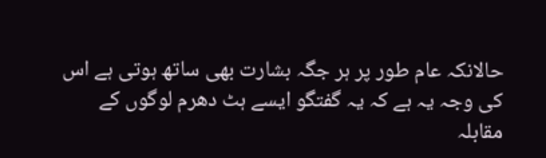حالانکہ عام طور پر ہر جگہ بشارت بھی ساتھ ہوتی ہے اس کی وجہ یہ ہے کہ یہ گفتگو ایسے ہٹ دھرم لوگوں کے مقابلہ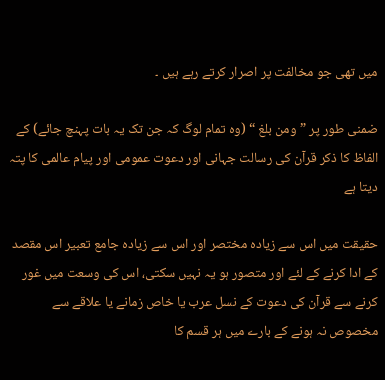میں تھی جو مخالفت پر اصرار کرتے رہے ہیں ۔

ضمنی طور پر ”ومن بلغ “ (وہ تمام لوگ کہ جن تک یہ بات پہنچ جائے) کے الفاظ کا ذکر قرآن کی رسالت جہانی اور دعوت عمومی اور پیام عالمی کا پتہ دیتا ہے

حقیقت میں اس سے زیادہ مختصر اور اس سے زیادہ جامع تعبیر اس مقصد کے ادا کرنے کے لئے اور متصور ہو یہ نہیں سکتی، اس کی وسعت میں غور کرنے سے قرآن کی دعوت کے نسل عرب یا خاص زمانے یا علاقے سے مخصوص نہ ہونے کے بارے میں ہر قسم کا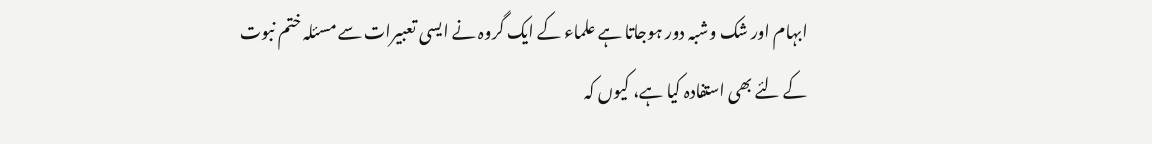ابہام اور شک وشبہ دور ہوجاتا ہے علماء کے ایک گروہ نے ایسی تعبیرات سے مسئلہ ختم نبوت کے لئے بھی استفادہ کیا ہے، کیوں کہ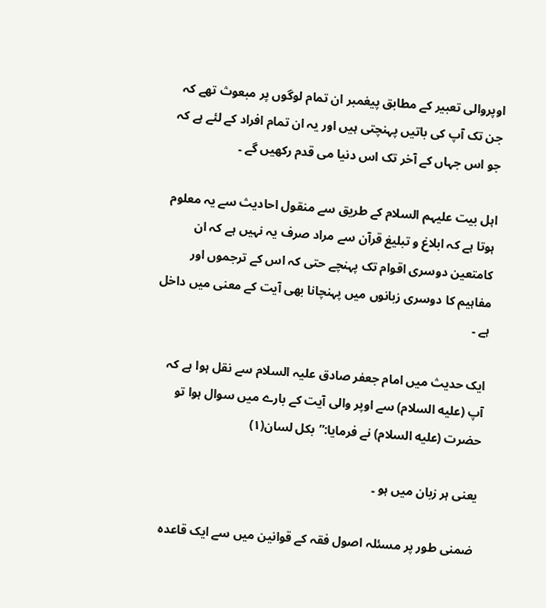اوپروالی تعبیر کے مطابق پیغمبر ان تمام لوگوں پر مبعوث تھے کہ جن تک آپ کی باتیں پہنچتی ہیں اور یہ ان تمام افراد کے لئے ہے کہ جو اس جہاں کے آخر تک اس دنیا می قدم رکھیں گے ۔

اہل بیت علیہم السلام کے طریق سے منقول احادیث سے یہ معلوم ہوتا ہے کہ ابلاغ و تبلیغ قرآن سے مراد صرف یہ نہیں ہے کہ ان کامتعین دوسری اقوام تک پہنچے حتی کہ اس کے ترجموں اور مفاہیم کا دوسری زبانوں میں پہنچانا بھی آیت کے معنی میں داخل ہے ۔

ایک حدیث میں امام جعفر صادق علیہ السلام سے نقل ہوا ہے کہ آپ (علیه السلام) سے اوپر والی آیت کے بارے میں سوال ہوا تو حضرت (علیه السلام) نے فرمایا:”بکل لسان(۱)

یعنی ہر زبان میں ہو ۔

ضمنی طور پر مسئلہ اصول فقہ کے قوانین میں سے ایک قاعدہ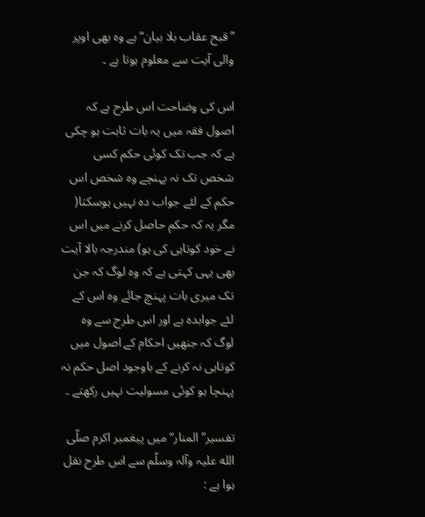”قبح عقاب بلا بیان“ ہے وہ بھی اوپر والی آیت سے معلوم ہوتا ہے ۔

اس کی وضاحت اس طرح ہے کہ اصول فقہ میں یہ بات ثابت ہو چکی ہے کہ جب تک کوئی حکم کسی شخص تک نہ پہنچے وہ شخص اس حکم کے لئے جواب دہ نہیں ہوسکتا( مگر یہ کہ حکم حاصل کرنے میں اس نے خود کوتاہی کی ہو) مندرجہ بالا آیت بھی یہی کہتی ہے کہ وہ لوگ کہ جن تک میری بات پہنچ جائے وہ اس کے لئے جوابدہ ہے اور اس طرح سے وہ لوگ کہ جنھیں احکام کے اصول میں کوتاہی نہ کرنے کے باوجود اصل حکم نہ پہنچا ہو کوئی مسولیت نہیں رکھتے ۔

تفسیر”المنار“ میں پیغمبر اکرم صلّی الله علیہ وآلہ وسلّم سے اس طرح نقل ہوا ہے :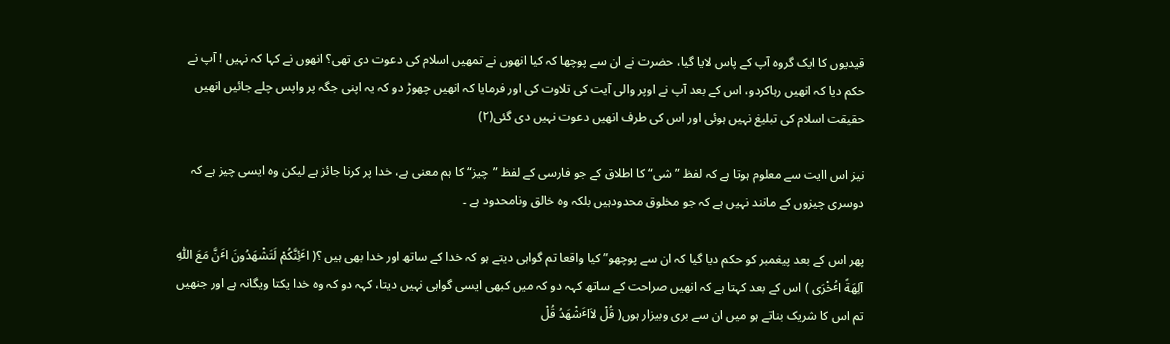قیدیوں کا ایک گروہ آپ کے پاس لایا گیا، حضرت نے ان سے پوچھا کہ کیا انھوں نے تمھیں اسلام کی دعوت دی تھی؟ انھوں نے کہا کہ نہیں ! آپ نے حکم دیا کہ انھیں رہاکردو، اس کے بعد آپ نے اوپر والی آیت کی تلاوت کی اور فرمایا کہ انھیں چھوڑ دو کہ یہ اپنی جگہ پر واپس چلے جائیں انھیں حقیقت اسلام کی تبلیغ نہیں ہوئی اور اس کی طرف انھیں دعوت نہیں دی گئی(۲)

نیز اس اایت سے معلوم ہوتا ہے کہ لفظ ”شی“ کا اطلاق کے جو فارسی کے لفظ ”چیز“ کا ہم معنی ہے، خدا پر کرنا جائز ہے لیکن وہ ایسی چیز ہے کہ دوسری چیزوں کے مانند نہیں ہے کہ جو مخلوق محدودہیں بلکہ وہ خالق ونامحدود ہے ۔

پھر اس کے بعد پیغمبر کو حکم دیا گیا کہ ان سے پوچھو”کیا واقعا تم گواہی دیتے ہو کہ خدا کے ساتھ اور خدا بھی ہیں ؟( اٴَئِنَّکُمْ لَتَشْهَدُونَ اٴَنَّ مَعَ اللّٰهِ آلِهَةً اٴُخْرَی ) اس کے بعد کہتا ہے کہ انھیں صراحت کے ساتھ کہہ دو کہ میں کبھی ایسی گواہی نہیں دیتا، کہہ دو کہ وہ خدا یکتا ویگانہ ہے اور جنھیں تم اس کا شریک بناتے ہو میں ان سے بری وبیزار ہوں( قُلْ لاَاٴَشْهَدُ قُلْ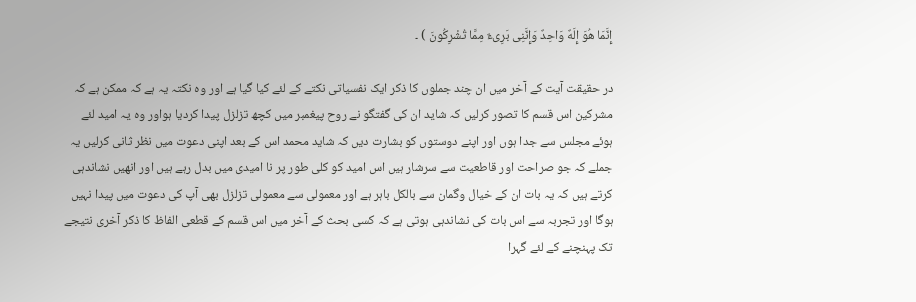إِنَّمَا هُوَ إِلَهٌ وَاحِدٌ وَإِنَّنِی بَرِیءٌ مِمَّا تُشْرِکُونَ ) ۔

در حقیقت آیت کے آخر میں ان چند جملوں کا ذکر ایک نفسیاتی نکتے کے لئے کیا گیا ہے اور وہ نکتہ یہ ہے کہ ممکن ہے کہ مشرکین اس قسم کا تصور کرلیں کہ شاید ان کی گفتگو نے روح پیغمبر میں کچھ تزلزل پیدا کردیا ہواور وہ یہ امید لئے ہوئے مجلس سے جدا ہوں اور اپنے دوستوں کو بشارت دیں کہ شاید محمد اس کے بعد اپنی دعوت میں نظر ثانی کرلیں یہ جملے کہ جو صراحت اور قاطعیت سے سرشار ہیں اس امید کو کلی طور پر نا امیدی میں بدل رہے ہیں اور انھیں نشاندہی کرتے ہیں کہ یہ بات ان کے خیال وگمان سے بالکل باہر ہے اور معمولی سے معمولی تزلزل بھی آپ کی دعوت میں پیدا نہیں ہوگا اور تجربہ سے اس بات کی نشاندہی ہوتی ہے کہ کسی بحث کے آخر میں اس قسم کے قطعی الفاظ کا ذکر آخری نتیجے تک پہنچنے کے لئے گہرا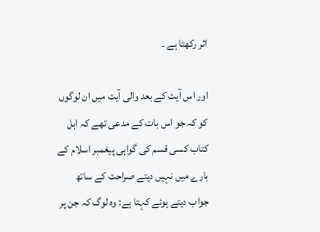اثر رکھتا ہے ۔

اور اس آیت کے بعد والی آیت میں ان لوگوں کو کہ جو اس بات کے مدعی تھے کہ اہل کتاب کسی قسم کی گواہی پیغمبر اسلام کے بارے میں نہیں دیتے صراحت کے ساتھ جواب دیتے ہوئے کہتا ہے: وہ لوگ کہ جن پر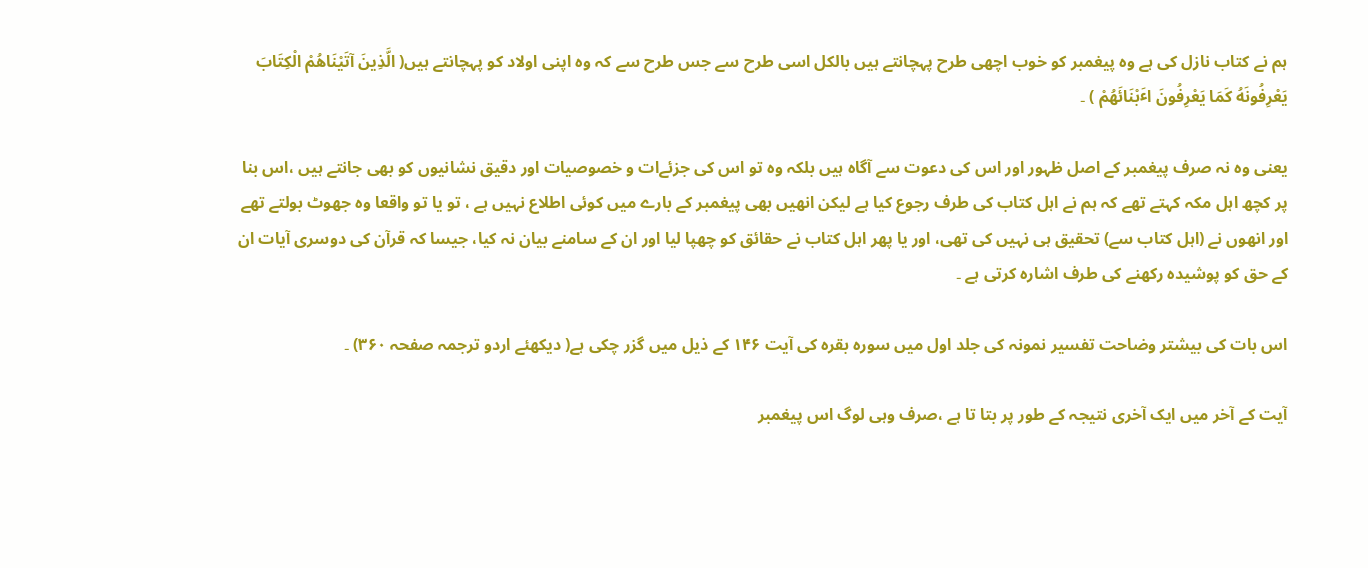ہم نے کتاب نازل کی ہے وہ پیغمبر کو خوب اچھی طرح پہچانتے ہیں بالکل اسی طرح سے جس طرح سے کہ وہ اپنی اولاد کو پہچانتے ہیں( الَّذِینَ آتَیْنَاهُمْ الْکِتَابَ یَعْرِفُونَهُ کَمَا یَعْرِفُونَ اٴَبْنَائَهُمْ ) ۔

یعنی وہ نہ صرف پیغمبر کے اصل ظہور اور اس کی دعوت سے آگاہ ہیں بلکہ وہ تو اس کی جزئےات و خصوصیات اور دقیق نشانیوں کو بھی جانتے ہیں ،اس بنا پر کچھ اہل مکہ کہتے تھے کہ ہم نے اہل کتاب کی طرف رجوع کیا ہے لیکن انھیں بھی پیغمبر کے بارے میں کوئی اطلاع نہیں ہے ، تو یا تو واقعا وہ جھوٹ بولتے تھے اور انھوں نے (اہل کتاب سے) تحقیق ہی نہیں کی تھی، اور یا پھر اہل کتاب نے حقائق کو چھپا لیا اور ان کے سامنے بیان نہ کیا، جیسا کہ قرآن کی دوسری آیات ان کے حق کو پوشیدہ رکھنے کی طرف اشارہ کرتی ہے ۔

اس بات کی بیشتر وضاحت تفسیر نمونہ کی جلد اول میں سورہ بقرہ کی آیت ۱۴۶ کے ذیل میں گزر چکی ہے( دیکھئے اردو ترجمہ صفحہ ۳۶۰) ۔

آیت کے آخر میں ایک آخری نتیجہ کے طور پر بتا تا ہے ،صرف وہی لوگ اس پیغمبر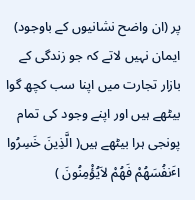پر (ان واضح نشانیوں کے باوجود) ایمان نہیں لاتے کہ جو زندگی کے بازار تجارت میں اپنا سب کچھ گوا بیٹھے ہیں اور اپنے وجود کی تمام پونجی ہرا بیٹھے ہیں( الَّذِینَ خَسِرُوا اٴَنفُسَهُمْ فَهُمْ لاَیُؤْمِنُونَ )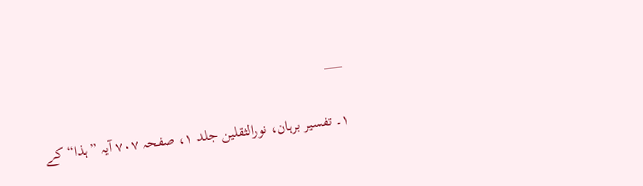___

۱۔ تفسیر برہان، نورالثقلین جلد ۱، صفحہ ۷۰۷ آیہ ”ہذا“ کے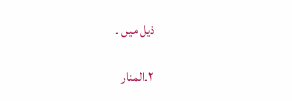ذیل میں ۔

۲۔المنار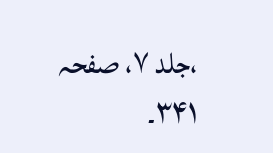،جلد ۷، صفحہ ۳۴۱۔